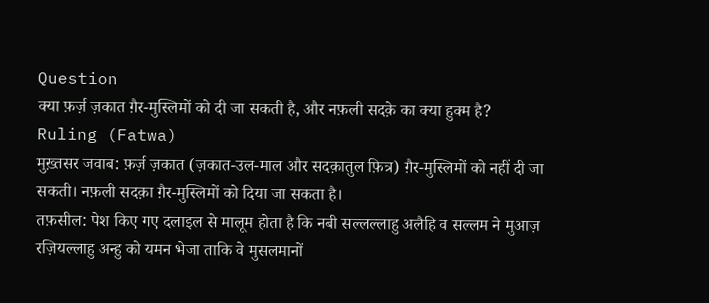Question
क्या फ़र्ज़ ज़कात ग़ैर-मुस्लिमों को दी जा सकती है, और नफ़ली सदक़े का क्या हुक्म है?
Ruling (Fatwa)
मुख़्तसर जवाब: फ़र्ज़ ज़कात (ज़कात-उल-माल और सदक़ातुल फ़ित्र) ग़ैर-मुस्लिमों को नहीं दी जा सकती। नफ़ली सदक़ा ग़ैर-मुस्लिमों को दिया जा सकता है।
तफ़सील: पेश किए गए दलाइल से मालूम होता है कि नबी सल्लल्लाहु अलैहि व सल्लम ने मुआज़ रज़ियल्लाहु अन्हु को यमन भेजा ताकि वे मुसलमानों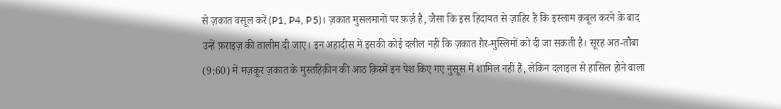से ज़कात वसूल करें (P1, P4, P5)। ज़कात मुसलमानों पर फ़र्ज़ है, जैसा कि इस हिदायत से ज़ाहिर है कि इस्लाम क़बूल करने के बाद उन्हें फ़राइज़ की तालीम दी जाए। इन अहादीस में इसकी कोई दलील नहीं कि ज़कात ग़ैर-मुस्लिमों को दी जा सकती है। सूरह अत-तौबा (9:60) में मज़कूर ज़कात के मुस्तहिक़ीन की आठ क़िस्में इन पेश किए गए नुसूस में शामिल नहीं हैं, लेकिन दलाइल से हासिल होने वाला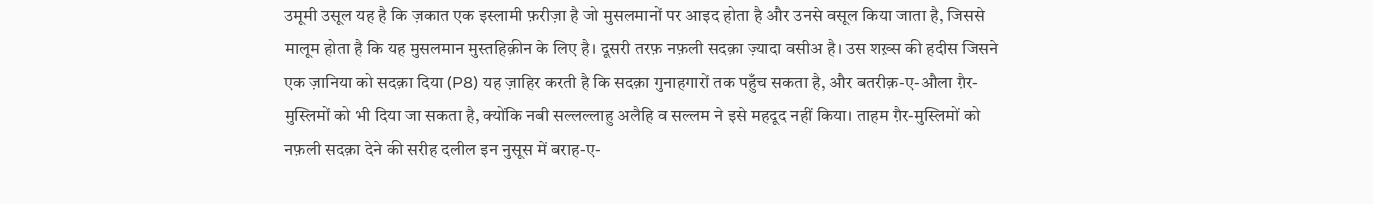उमूमी उसूल यह है कि ज़कात एक इस्लामी फ़रीज़ा है जो मुसलमानों पर आइद होता है और उनसे वसूल किया जाता है, जिससे मालूम होता है कि यह मुसलमान मुस्तहिक़ीन के लिए है। दूसरी तरफ़ नफ़ली सदक़ा ज़्यादा वसीअ है। उस शख़्स की हदीस जिसने एक ज़ानिया को सदक़ा दिया (P8) यह ज़ाहिर करती है कि सदक़ा गुनाहगारों तक पहुँच सकता है, और बतरीक़-ए-औला ग़ैर-मुस्लिमों को भी दिया जा सकता है, क्योंकि नबी सल्लल्लाहु अलैहि व सल्लम ने इसे महदूद नहीं किया। ताहम ग़ैर-मुस्लिमों को नफ़ली सदक़ा देने की सरीह दलील इन नुसूस में बराह-ए-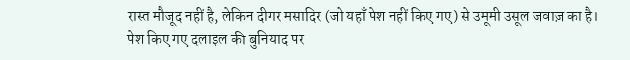रास्त मौजूद नहीं है, लेकिन दीगर मसादिर (जो यहाँ पेश नहीं किए गए) से उमूमी उसूल जवाज़ का है। पेश किए गए दलाइल की बुनियाद पर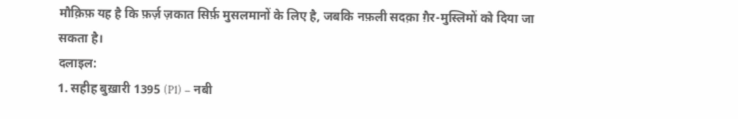मौक़िफ़ यह है कि फ़र्ज़ ज़कात सिर्फ़ मुसलमानों के लिए है, जबकि नफ़ली सदक़ा ग़ैर-मुस्लिमों को दिया जा सकता है।
दलाइल:
1. सहीह बुख़ारी 1395 (P1) – नबी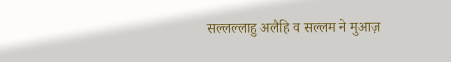सल्लल्लाहु अलैहि व सल्लम ने मुआज़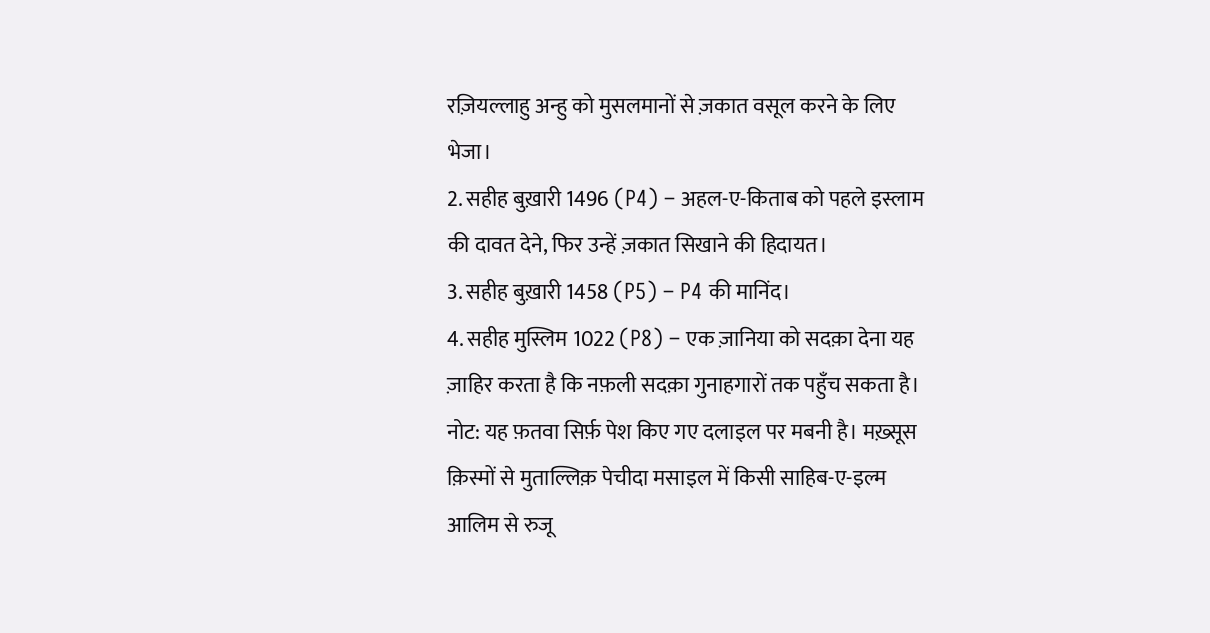रज़ियल्लाहु अन्हु को मुसलमानों से ज़कात वसूल करने के लिए भेजा।
2. सहीह बुख़ारी 1496 (P4) – अहल-ए-किताब को पहले इस्लाम की दावत देने, फिर उन्हें ज़कात सिखाने की हिदायत।
3. सहीह बुख़ारी 1458 (P5) – P4 की मानिंद।
4. सहीह मुस्लिम 1022 (P8) – एक ज़ानिया को सदक़ा देना यह ज़ाहिर करता है कि नफ़ली सदक़ा गुनाहगारों तक पहुँच सकता है।
नोट: यह फ़तवा सिर्फ़ पेश किए गए दलाइल पर मबनी है। मख़्सूस क़िस्मों से मुताल्लिक़ पेचीदा मसाइल में किसी साहिब-ए-इल्म आलिम से रुजू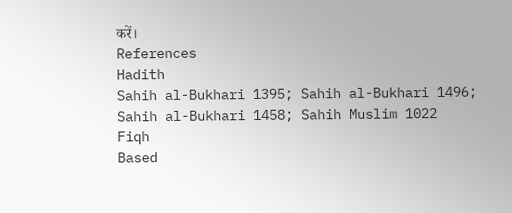करें।
References
Hadith
Sahih al-Bukhari 1395; Sahih al-Bukhari 1496; Sahih al-Bukhari 1458; Sahih Muslim 1022
Fiqh
Based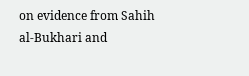on evidence from Sahih al-Bukhari and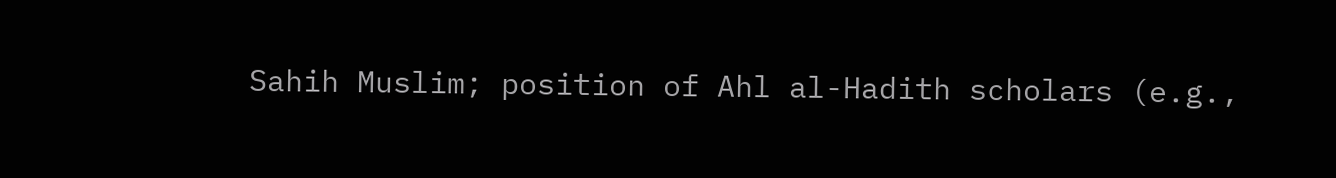Sahih Muslim; position of Ahl al-Hadith scholars (e.g.,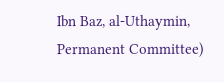Ibn Baz, al-Uthaymin, Permanent Committee)